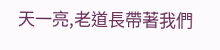天一亮,老道長帶著我們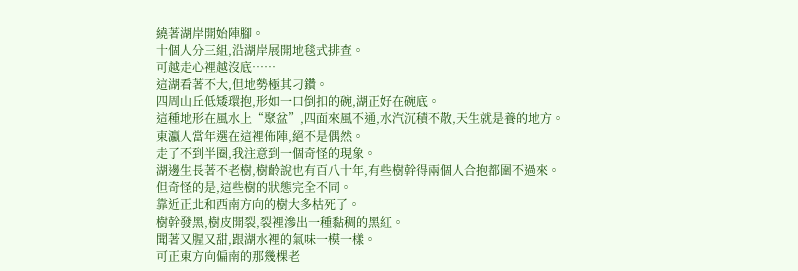繞著湖岸開始陣腳。
十個人分三組,沿湖岸展開地毯式排查。
可越走心裡越沒底……
這湖看著不大,但地勢極其刁鑽。
四周山丘低矮環抱,形如一口倒扣的碗,湖正好在碗底。
這種地形在風水上“聚盆”,四面來風不通,水汽沉積不散,天生就是養的地方。
東瀛人當年選在這裡佈陣,絕不是偶然。
走了不到半圈,我注意到一個奇怪的現象。
湖邊生長著不老樹,樹齡說也有百八十年,有些樹幹得兩個人合抱都圍不過來。
但奇怪的是,這些樹的狀態完全不同。
靠近正北和西南方向的樹大多枯死了。
樹幹發黑,樹皮開裂,裂裡滲出一種黏稠的黑紅。
聞著又腥又甜,跟湖水裡的氣味一模一樣。
可正東方向偏南的那幾棵老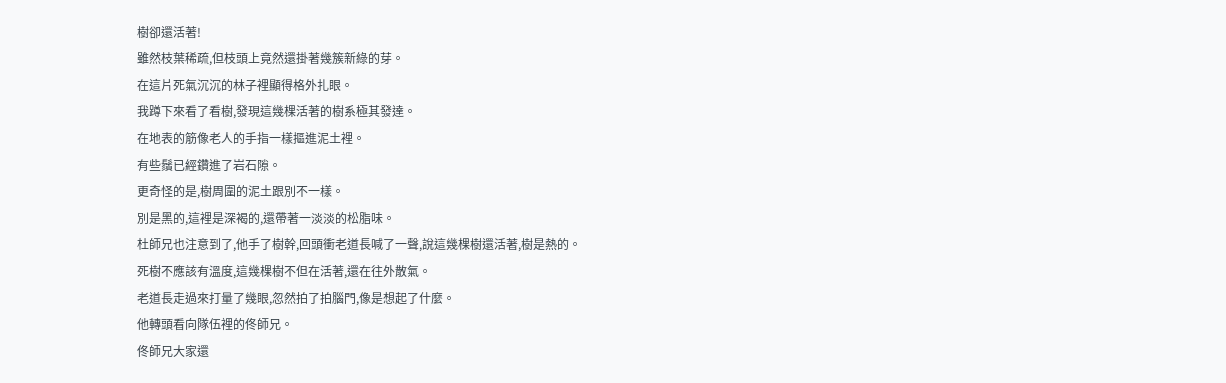樹卻還活著!
雖然枝葉稀疏,但枝頭上竟然還掛著幾簇新綠的芽。
在這片死氣沉沉的林子裡顯得格外扎眼。
我蹲下來看了看樹,發現這幾棵活著的樹系極其發達。
在地表的筋像老人的手指一樣摳進泥土裡。
有些鬚已經鑽進了岩石隙。
更奇怪的是,樹周圍的泥土跟別不一樣。
別是黑的,這裡是深褐的,還帶著一淡淡的松脂味。
杜師兄也注意到了,他手了樹幹,回頭衝老道長喊了一聲,說這幾棵樹還活著,樹是熱的。
死樹不應該有溫度,這幾棵樹不但在活著,還在往外散氣。
老道長走過來打量了幾眼,忽然拍了拍腦門,像是想起了什麼。
他轉頭看向隊伍裡的佟師兄。
佟師兄大家還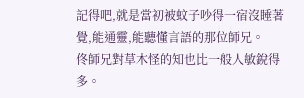記得吧,就是當初被蚊子吵得一宿沒睡著覺,能通靈,能聽懂言語的那位師兄。
佟師兄對草木怪的知也比一般人敏銳得多。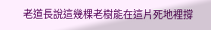老道長說這幾棵老樹能在這片死地裡撐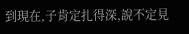到現在,子肯定扎得深,說不定見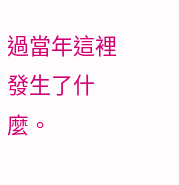過當年這裡發生了什麼。